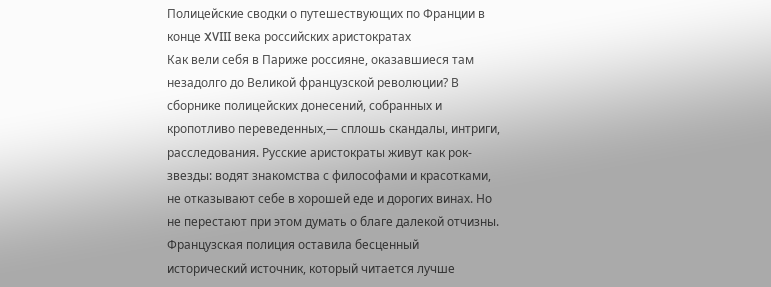Полицейские сводки о путешествующих по Франции в конце XVIII века российских аристократах
Как вели себя в Париже россияне, оказавшиеся там незадолго до Великой французской революции? В сборнике полицейских донесений, собранных и кропотливо переведенных,— сплошь скандалы, интриги, расследования. Русские аристократы живут как рок-звезды: водят знакомства с философами и красотками, не отказывают себе в хорошей еде и дорогих винах. Но не перестают при этом думать о благе далекой отчизны. Французская полиция оставила бесценный исторический источник, который читается лучше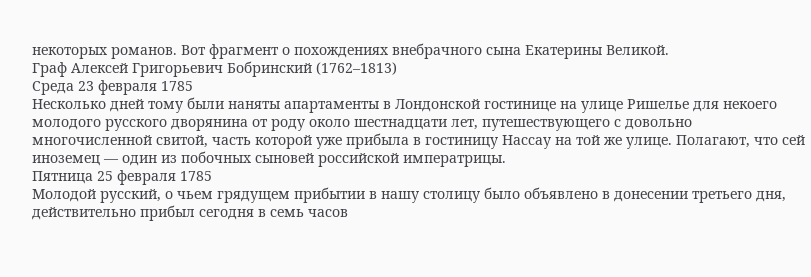некоторых романов. Вот фрагмент о похождениях внебрачного сына Екатерины Великой.
Граф Алексей Григорьевич Бобринский (1762–1813)
Среда 23 февраля 1785
Несколько дней тому были наняты апартаменты в Лондонской гостинице на улице Ришелье для некоего молодого русского дворянина от роду около шестнадцати лет, путешествующего с довольно многочисленной свитой, часть которой уже прибыла в гостиницу Нассау на той же улице. Полагают, что сей иноземец — один из побочных сыновей российской императрицы.
Пятница 25 февраля 1785
Молодой русский, о чьем грядущем прибытии в нашу столицу было объявлено в донесении третьего дня, действительно прибыл сегодня в семь часов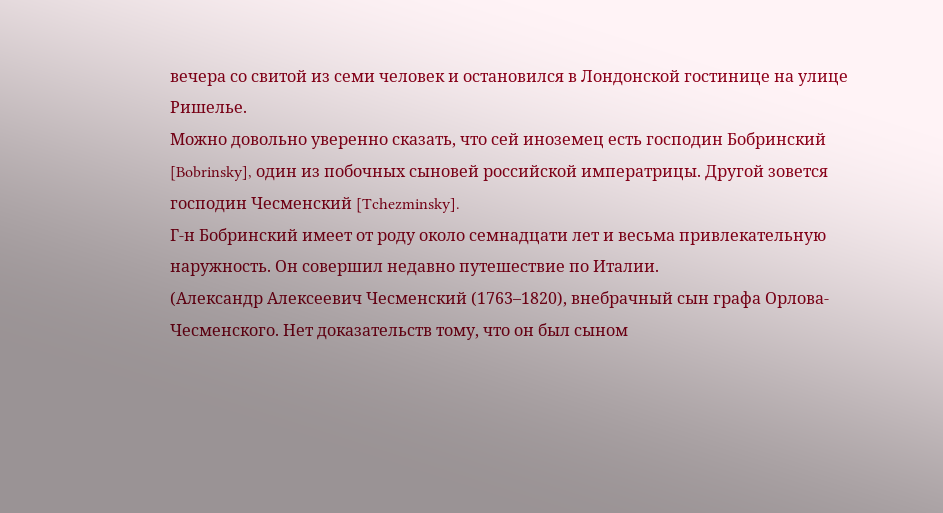вечера со свитой из семи человек и остановился в Лондонской гостинице на улице Ришелье.
Можно довольно уверенно сказать, что сей иноземец есть господин Бобринский [Bobrinsky], один из побочных сыновей российской императрицы. Другой зовется господин Чесменский [Tchezminsky].
Г-н Бобринский имеет от роду около семнадцати лет и весьма привлекательную наружность. Он совершил недавно путешествие по Италии.
(Александр Алексеевич Чесменский (1763–1820), внебрачный сын графа Орлова-Чесменского. Нет доказательств тому, что он был сыном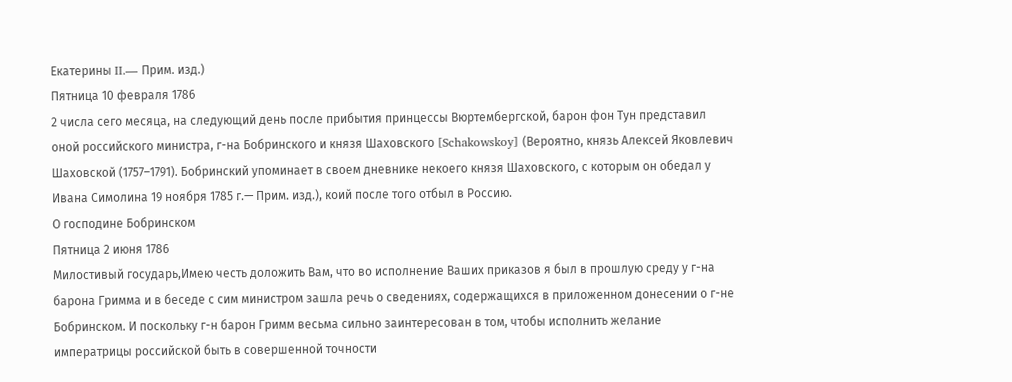Екатерины II.— Прим. изд.)
Пятница 10 февраля 1786
2 числа сего месяца, на следующий день после прибытия принцессы Вюртембергской, барон фон Тун представил оной российского министра, г-на Бобринского и князя Шаховского [Schakowskoy] (Вероятно, князь Алексей Яковлевич Шаховской (1757–1791). Бобринский упоминает в своем дневнике некоего князя Шаховского, с которым он обедал у Ивана Симолина 19 ноября 1785 г.— Прим. изд.), коий после того отбыл в Россию.
О господине Бобринском
Пятница 2 июня 1786
Милостивый государь,Имею честь доложить Вам, что во исполнение Ваших приказов я был в прошлую среду у г-на барона Гримма и в беседе с сим министром зашла речь о сведениях, содержащихся в приложенном донесении о г-не Бобринском. И поскольку г-н барон Гримм весьма сильно заинтересован в том, чтобы исполнить желание императрицы российской быть в совершенной точности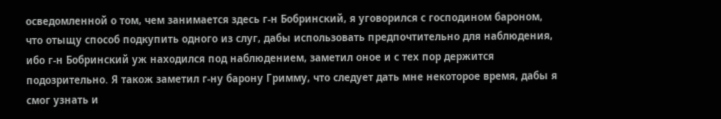осведомленной о том, чем занимается здесь г-н Бобринский, я уговорился с господином бароном, что отыщу способ подкупить одного из слуг, дабы использовать предпочтительно для наблюдения, ибо г-н Бобринский уж находился под наблюдением, заметил оное и с тех пор держится подозрительно. Я також заметил г-ну барону Гримму, что следует дать мне некоторое время, дабы я смог узнать и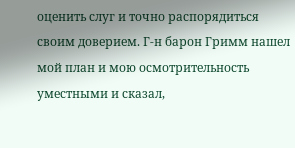оценить слуг и точно распорядиться своим доверием. Г-н барон Гримм нашел мой план и мою осмотрительность уместными и сказал,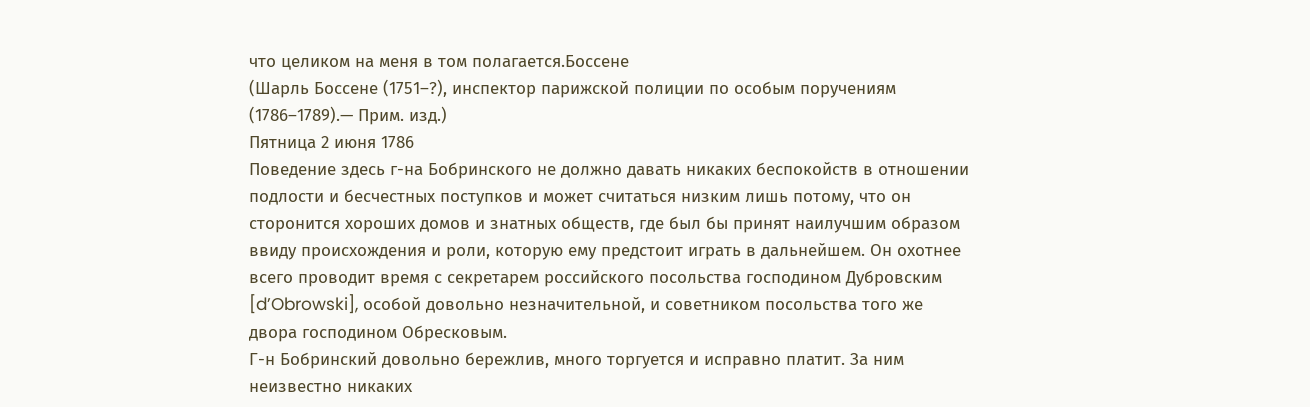что целиком на меня в том полагается.Боссене
(Шарль Боссене (1751–?), инспектор парижской полиции по особым поручениям (1786–1789).— Прим. изд.)
Пятница 2 июня 1786
Поведение здесь г-на Бобринского не должно давать никаких беспокойств в отношении подлости и бесчестных поступков и может считаться низким лишь потому, что он сторонится хороших домов и знатных обществ, где был бы принят наилучшим образом ввиду происхождения и роли, которую ему предстоит играть в дальнейшем. Он охотнее всего проводит время с секретарем российского посольства господином Дубровским [d’Obrowski], особой довольно незначительной, и советником посольства того же двора господином Обресковым.
Г-н Бобринский довольно бережлив, много торгуется и исправно платит. За ним неизвестно никаких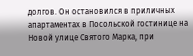долгов. Он остановился в приличных апартаментах в Посольской гостинице на Новой улице Святого Марка, при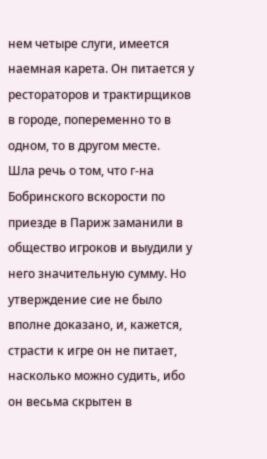нем четыре слуги, имеется наемная карета. Он питается у рестораторов и трактирщиков в городе, попеременно то в одном, то в другом месте.
Шла речь о том, что г-на Бобринского вскорости по приезде в Париж заманили в общество игроков и выудили у него значительную сумму. Но утверждение сие не было вполне доказано, и, кажется, страсти к игре он не питает, насколько можно судить, ибо он весьма скрытен в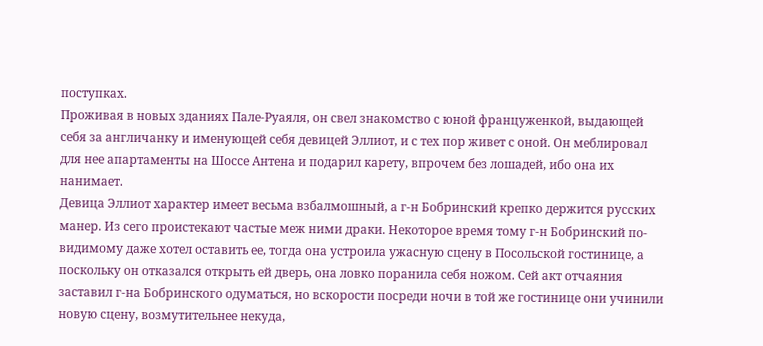поступках.
Проживая в новых зданиях Пале-Руаяля, он свел знакомство с юной француженкой, выдающей себя за англичанку и именующей себя девицей Эллиот, и с тех пор живет с оной. Он меблировал для нее апартаменты на Шоссе Антена и подарил карету, впрочем без лошадей, ибо она их нанимает.
Девица Эллиот характер имеет весьма взбалмошный, а г-н Бобринский крепко держится русских манер. Из сего проистекают частые меж ними драки. Некоторое время тому г-н Бобринский по-видимому даже хотел оставить ее, тогда она устроила ужасную сцену в Посольской гостинице, а поскольку он отказался открыть ей дверь, она ловко поранила себя ножом. Сей акт отчаяния заставил г-на Бобринского одуматься, но вскорости посреди ночи в той же гостинице они учинили новую сцену, возмутительнее некуда,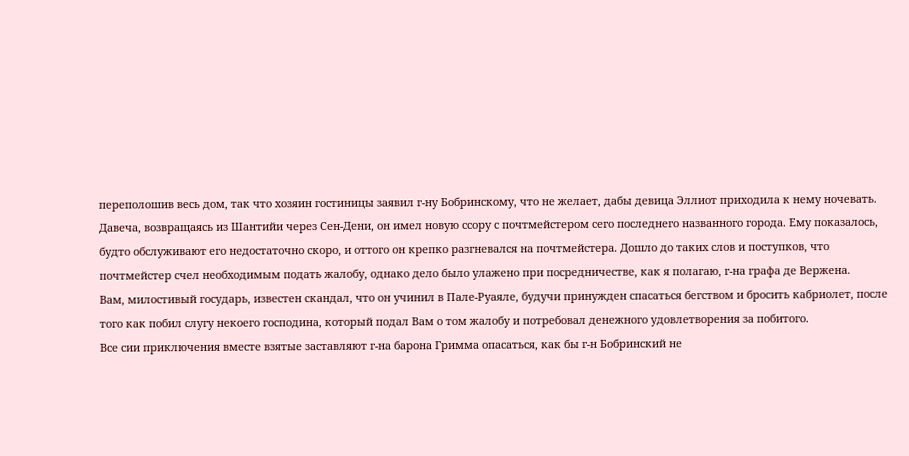переполошив весь дом, так что хозяин гостиницы заявил г-ну Бобринскому, что не желает, дабы девица Эллиот приходила к нему ночевать.
Давеча, возвращаясь из Шантийи через Сен-Дени, он имел новую ссору с почтмейстером сего последнего названного города. Ему показалось, будто обслуживают его недостаточно скоро, и оттого он крепко разгневался на почтмейстера. Дошло до таких слов и поступков, что почтмейстер счел необходимым подать жалобу, однако дело было улажено при посредничестве, как я полагаю, г-на графа де Вержена.
Вам, милостивый государь, известен скандал, что он учинил в Пале-Руаяле, будучи принужден спасаться бегством и бросить кабриолет, после того как побил слугу некоего господина, который подал Вам о том жалобу и потребовал денежного удовлетворения за побитого.
Все сии приключения вместе взятые заставляют г-на барона Гримма опасаться, как бы г-н Бобринский не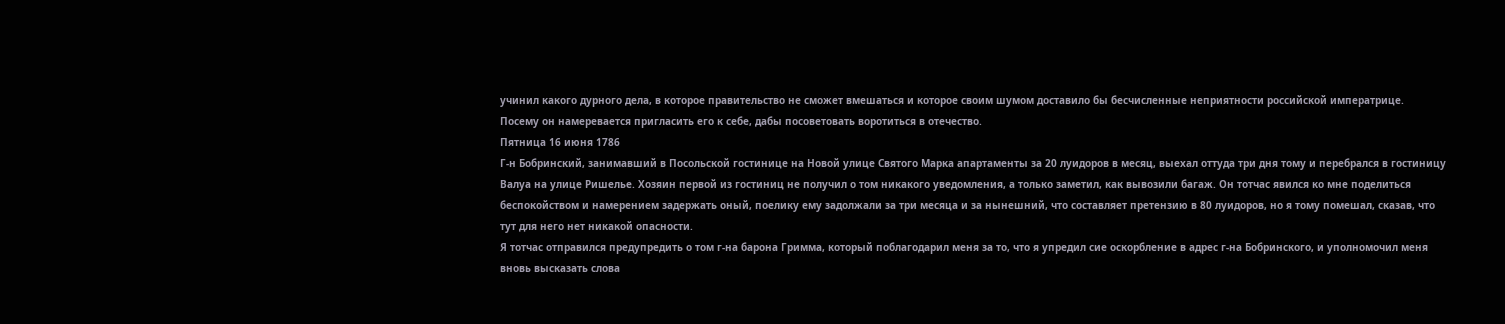учинил какого дурного дела, в которое правительство не сможет вмешаться и которое своим шумом доставило бы бесчисленные неприятности российской императрице.
Посему он намеревается пригласить его к себе, дабы посоветовать воротиться в отечество.
Пятница 16 июня 1786
Г-н Бобринский, занимавший в Посольской гостинице на Новой улице Святого Марка апартаменты за 20 луидоров в месяц, выехал оттуда три дня тому и перебрался в гостиницу Валуа на улице Ришелье. Хозяин первой из гостиниц не получил о том никакого уведомления, а только заметил, как вывозили багаж. Он тотчас явился ко мне поделиться беспокойством и намерением задержать оный, поелику ему задолжали за три месяца и за нынешний, что составляет претензию в 80 луидоров, но я тому помешал, сказав, что тут для него нет никакой опасности.
Я тотчас отправился предупредить о том г-на барона Гримма, который поблагодарил меня за то, что я упредил сие оскорбление в адрес г-на Бобринского, и уполномочил меня вновь высказать слова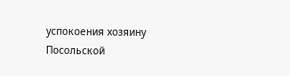успокоения хозяину Посольской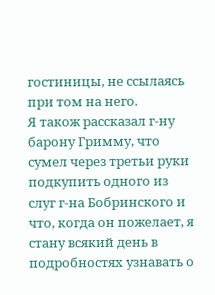гостиницы, не ссылаясь при том на него.
Я також рассказал г-ну барону Гримму, что сумел через третьи руки подкупить одного из слуг г-на Бобринского и что, когда он пожелает, я стану всякий день в подробностях узнавать о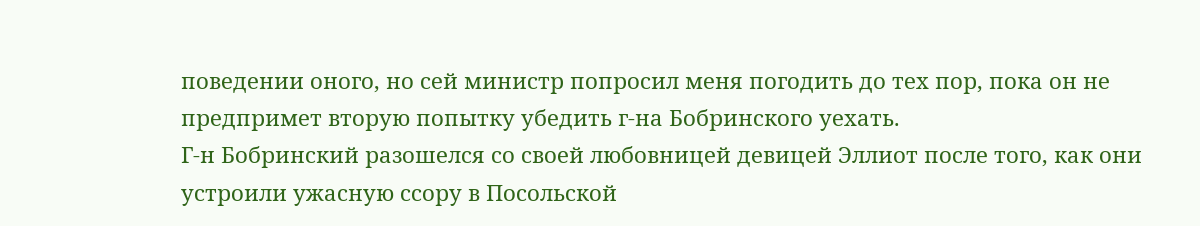поведении оного, но сей министр попросил меня погодить до тех пор, пока он не предпримет вторую попытку убедить г-на Бобринского уехать.
Г-н Бобринский разошелся со своей любовницей девицей Эллиот после того, как они устроили ужасную ссору в Посольской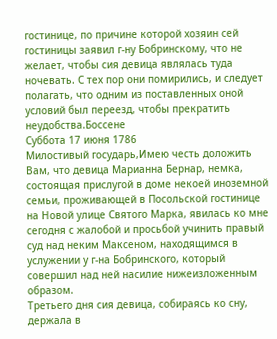гостинице, по причине которой хозяин сей гостиницы заявил г-ну Бобринскому, что не желает, чтобы сия девица являлась туда ночевать. С тех пор они помирились, и следует полагать, что одним из поставленных оной условий был переезд, чтобы прекратить неудобства.Боссене
Суббота 17 июня 1786
Милостивый государь,Имею честь доложить Вам, что девица Марианна Бернар, немка, состоящая прислугой в доме некоей иноземной семьи, проживающей в Посольской гостинице на Новой улице Святого Марка, явилась ко мне сегодня с жалобой и просьбой учинить правый суд над неким Максеном, находящимся в услужении у г-на Бобринского, который совершил над ней насилие нижеизложенным образом.
Третьего дня сия девица, собираясь ко сну, держала в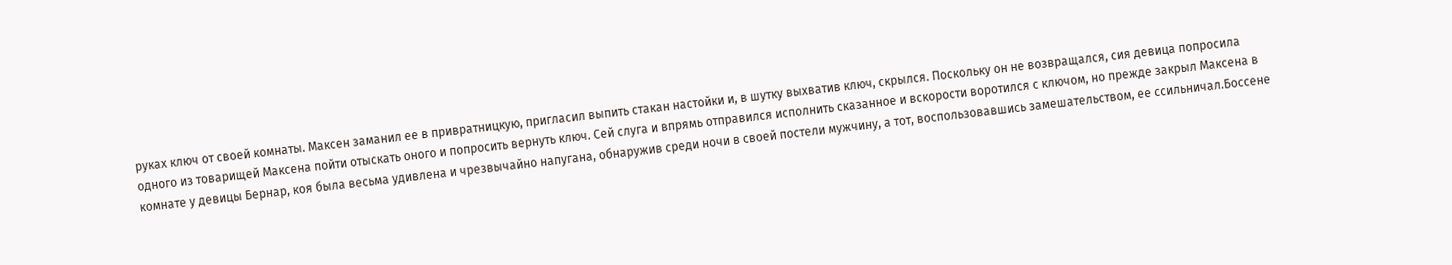руках ключ от своей комнаты. Максен заманил ее в привратницкую, пригласил выпить стакан настойки и, в шутку выхватив ключ, скрылся. Поскольку он не возвращался, сия девица попросила одного из товарищей Максена пойти отыскать оного и попросить вернуть ключ. Сей слуга и впрямь отправился исполнить сказанное и вскорости воротился с ключом, но прежде закрыл Максена в комнате у девицы Бернар, коя была весьма удивлена и чрезвычайно напугана, обнаружив среди ночи в своей постели мужчину, а тот, воспользовавшись замешательством, ее ссильничал.Боссене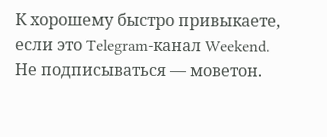К хорошему быстро привыкаете, если это Telegram-канал Weekend. Не подписываться — моветон.